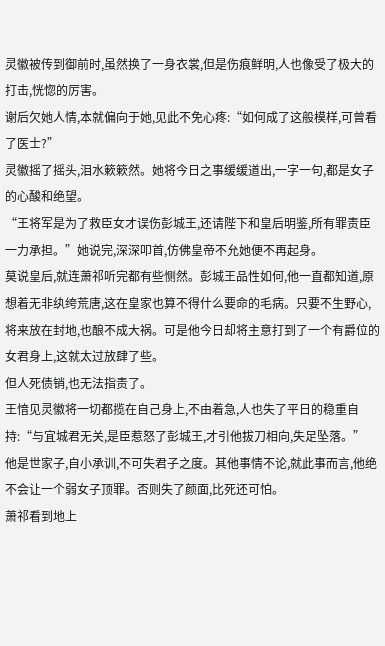灵徽被传到御前时,虽然换了一身衣裳,但是伤痕鲜明,人也像受了极大的打击,恍惚的厉害。
谢后欠她人情,本就偏向于她,见此不免心疼:“如何成了这般模样,可曾看了医士?”
灵徽摇了摇头,泪水簌簌然。她将今日之事缓缓道出,一字一句,都是女子的心酸和绝望。
“王将军是为了救臣女才误伤彭城王,还请陛下和皇后明鉴,所有罪责臣一力承担。”她说完,深深叩首,仿佛皇帝不允她便不再起身。
莫说皇后,就连萧祁听完都有些恻然。彭城王品性如何,他一直都知道,原想着无非纨绔荒唐,这在皇家也算不得什么要命的毛病。只要不生野心,将来放在封地,也酿不成大祸。可是他今日却将主意打到了一个有爵位的女君身上,这就太过放肆了些。
但人死债销,也无法指责了。
王愔见灵徽将一切都揽在自己身上,不由着急,人也失了平日的稳重自持:“与宜城君无关,是臣惹怒了彭城王,才引他拔刀相向,失足坠落。”
他是世家子,自小承训,不可失君子之度。其他事情不论,就此事而言,他绝不会让一个弱女子顶罪。否则失了颜面,比死还可怕。
萧祁看到地上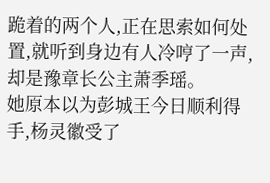跪着的两个人,正在思索如何处置,就听到身边有人冷哼了一声,却是豫章长公主萧季瑶。
她原本以为彭城王今日顺利得手,杨灵徽受了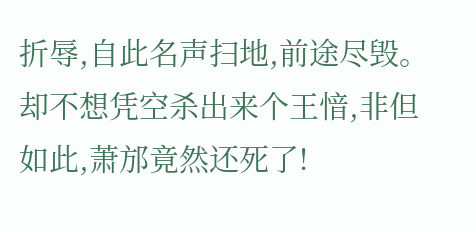折辱,自此名声扫地,前途尽毁。却不想凭空杀出来个王愔,非但如此,萧邡竟然还死了!